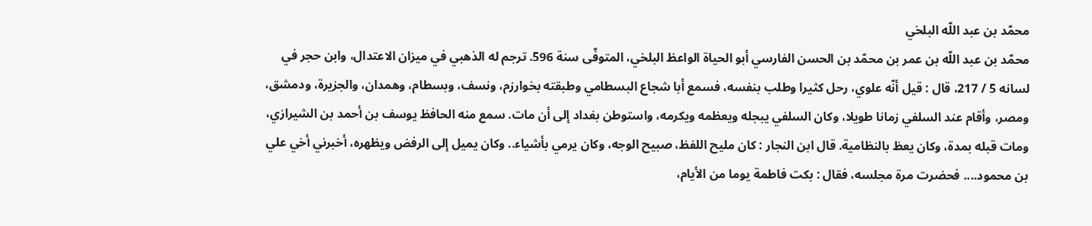محمّد بن عبد اللّه البلخي
محمّد بن عبد اللّه بن عمر بن محمّد بن الحسن الفارسي أبو الحياة الواعظ البلخي، المتوفّى سنة 596. ترجم له الذهبي في ميزان الاعتدال، وابن حجر في لسانه 5 / 217، قال : قيل أنّه علوي، رحل كثيرا وطلب بنفسه، فسمع أبا شجاع البسطامي وطبقته بخوارزم، ونسف، وبسطام، وهمدان، والجزيرة، ودمشق، ومصر، وأقام عند السلفي زمانا طويلا، وكان السلفي يبجله ويعظمه ويكرمه، واستوطن بغداد إلى أن مات. سمع منه الحافظ يوسف بن أحمد بن الشيرازي، ومات قبله بمدة، وكان يعظ بالنظامية. قال ابن النجار : كان مليح اللفظ، صبيح الوجه، وكان يرمي بأشياء.. وكان يميل إلى الرفض ويظهره، أخبرني أخي علي بن محمود.... فحضرت مرة مجلسه، فقال : بكت فاطمة يوما من الأيام،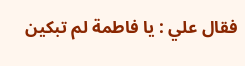فقال علي : يا فاطمة لم تبكين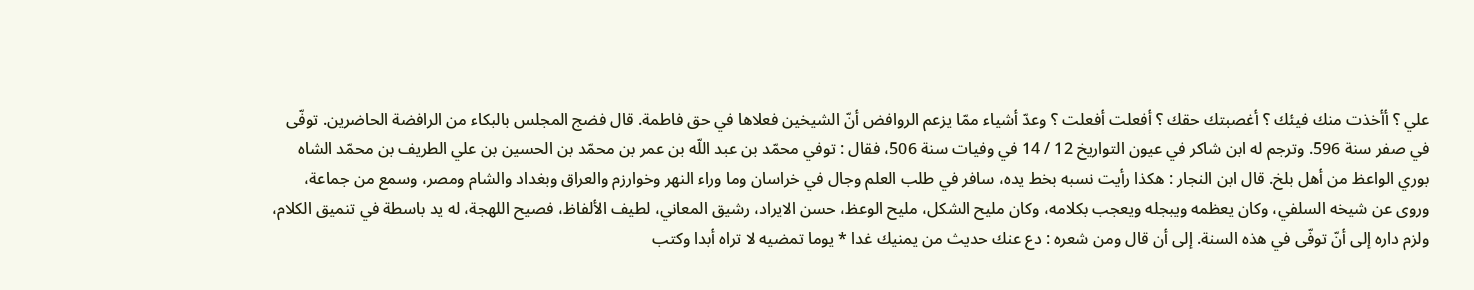علي ؟ أأخذت منك فيئك ؟ أغصبتك حقك ؟ أفعلت أفعلت ؟ وعدّ أشياء ممّا يزعم الروافض أنّ الشيخين فعلاها في حق فاطمة. قال فضج المجلس بالبكاء من الرافضة الحاضرين. توفّى في صفر سنة 596. وترجم له ابن شاكر في عيون التواريخ 12 / 14 في وفيات سنة 506، فقال : توفي محمّد بن عبد اللّه بن عمر بن محمّد بن الحسين بن علي الطريف بن محمّد الشاه بوري الواعظ من أهل بلخ. قال ابن النجار : هكذا رأيت نسبه بخط يده، سافر في طلب العلم وجال في خراسان وما وراء النهر وخوارزم والعراق وبغداد والشام ومصر، وسمع من جماعة، وروى عن شيخه السلفي، وكان يعظمه ويبجله ويعجب بكلامه، وكان مليح الشكل، مليح الوعظ، حسن الايراد، رشيق المعاني، لطيف الألفاظ، فصيح اللهجة، له يد باسطة في تنميق الكلام، ولزم داره إلى أنّ توفّى في هذه السنة. إلى أن قال ومن شعره : دع عنك حديث من يمنيك غدا * يوما تمضيه لا تراه أبدا وكتب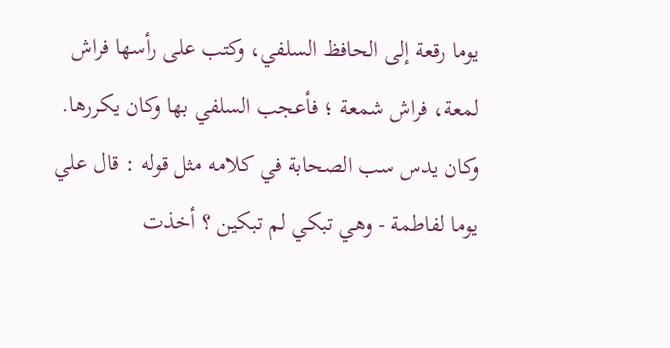يوما رقعة إلى الحافظ السلفي، وكتب على رأسها فراش لمعة، فراش شمعة ؛ فأعجب السلفي بها وكان يكررها. وكان يدس سب الصحابة في كلامه مثل قوله : قال علي يوما لفاطمة - وهي تبكي لم تبكين ؟ أخذت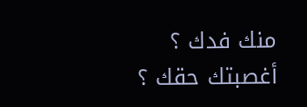منك فدك ؟ أغصبتك حقك ؟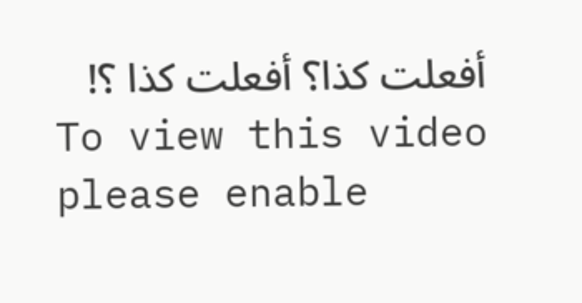أفعلت كذا؟ أفعلت كذا ؟!
To view this video please enable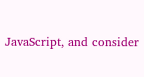JavaScript, and consider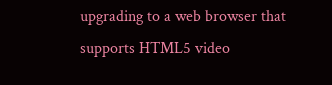upgrading to a web browser that supports HTML5 video